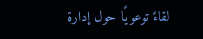لقاءً توعويًا حول إدارة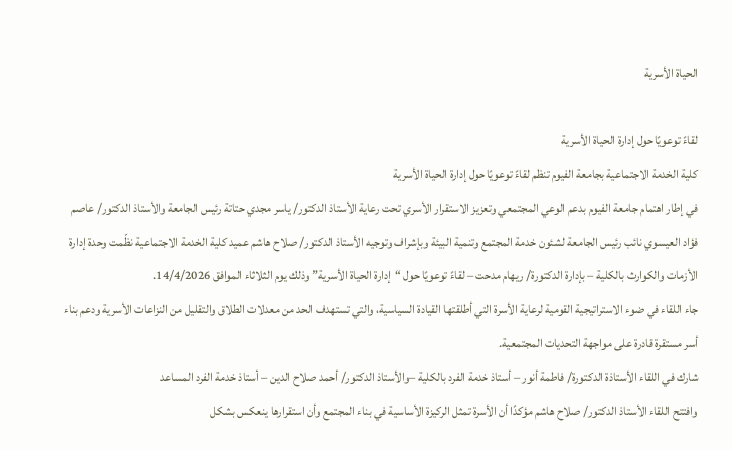الحياة الأسرية

لقاءً توعويًا حول إدارة الحياة الأسرية
كلية الخدمة الاجتماعية بجامعة الفيوم تنظم لقاءً توعويًا حول إدارة الحياة الأسرية
في إطار اهتمام جامعة الفيوم بدعم الوعي المجتمعي وتعزيز الاستقرار الأسري تحت رعاية الأستاذ الدكتور/ ياسر مجدي حتاتة رئيس الجامعة والأستاذ الدكتور/ عاصم فؤاد العيسوي نائب رئيس الجامعة لشئون خدمة المجتمع وتنمية البيئة وبإشراف وتوجيه الأستاذ الدكتور/ صلاح هاشم عميد كلية الخدمة الاجتماعية نظّمت وحدة إدارة الأزمات والكوارث بالكلية – بإدارة الدكتورة/ ريهام مدحت – لقاءً توعويًا حول “إدارة الحياة الأسرية” وذلك يوم الثلاثاء الموافق 14/4/2026.
جاء اللقاء في ضوء الاستراتيجية القومية لرعاية الأسرة التي أطلقتها القيادة السياسية، والتي تستهدف الحد من معدلات الطلاق والتقليل من النزاعات الأسرية ودعم بناء أسر مستقرة قادرة على مواجهة التحديات المجتمعية.
شارك في اللقاء الأستاذة الدكتورة/ فاطمة أنور – أستاذ خدمة الفرد بالكلية –والأستاذ الدكتور/ أحمد صلاح الدين – أستاذ خدمة الفرد المساعد
وافتتح اللقاء الأستاذ الدكتور/ صلاح هاشم مؤكدًا أن الأسرة تمثل الركيزة الأساسية في بناء المجتمع وأن استقرارها ينعكس بشكل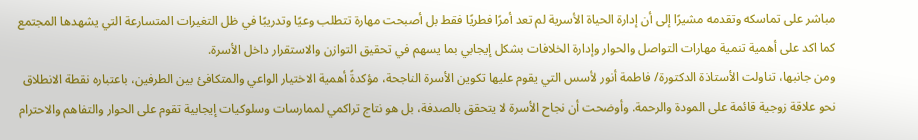مباشر على تماسكه وتقدمه مشيرًا إلى أن إدارة الحياة الأسرية لم تعد أمرًا فطريًا فقط بل أصبحت مهارة تتطلب وعيًا وتدريبًا في ظل التغيرات المتسارعة التي يشهدها المجتمع كما اكد على أهمية تنمية مهارات التواصل والحوار وإدارة الخلافات بشكل إيجابي بما يسهم في تحقيق التوازن والاستقرار داخل الأسرة.
ومن جانبها، تناولت الأستاذة الدكتورة/ فاطمة أنور لأسس التي يقوم عليها تكوين الأسرة الناجحة، مؤكدةً أهمية الاختيار الواعي والمتكافئ بين الطرفين، باعتباره نقطة الانطلاق نحو علاقة زوجية قائمة على المودة والرحمة. وأوضحت أن نجاح الأسرة لا يتحقق بالصدفة، بل هو نتاج تراكمي لممارسات وسلوكيات إيجابية تقوم على الحوار والتفاهم والاحترام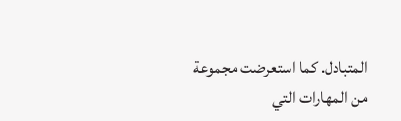المتبادل. كما استعرضت مجموعة من المهارات التي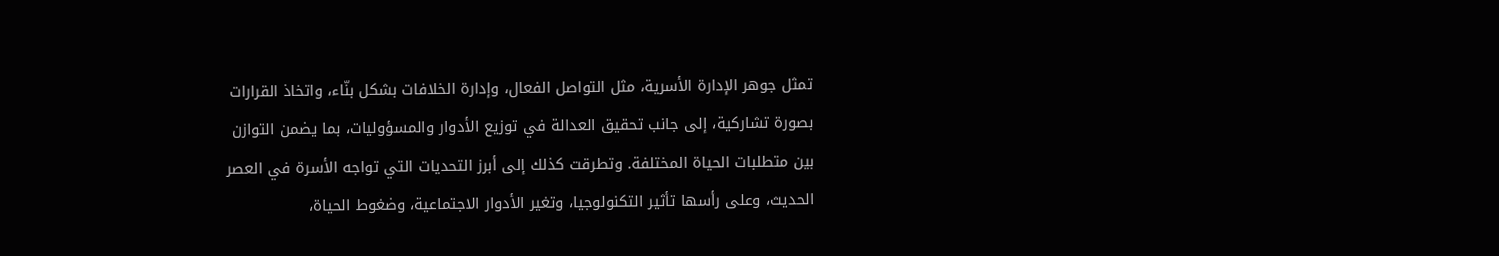تمثل جوهر الإدارة الأسرية، مثل التواصل الفعال، وإدارة الخلافات بشكل بنّاء، واتخاذ القرارات بصورة تشاركية، إلى جانب تحقيق العدالة في توزيع الأدوار والمسؤوليات، بما يضمن التوازن بين متطلبات الحياة المختلفة. وتطرقت كذلك إلى أبرز التحديات التي تواجه الأسرة في العصر الحديث، وعلى رأسها تأثير التكنولوجيا، وتغير الأدوار الاجتماعية، وضغوط الحياة،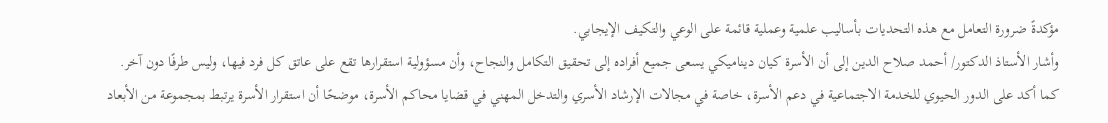مؤكدةً ضرورة التعامل مع هذه التحديات بأساليب علمية وعملية قائمة على الوعي والتكيف الإيجابي.
وأشار الأستاذ الدكتور/ أحمد صلاح الدين إلى أن الأسرة كيان ديناميكي يسعى جميع أفراده إلى تحقيق التكامل والنجاح، وأن مسؤولية استقرارها تقع على عاتق كل فرد فيها، وليس طرفًا دون آخر. كما أكد على الدور الحيوي للخدمة الاجتماعية في دعم الأسرة، خاصة في مجالات الإرشاد الأسري والتدخل المهني في قضايا محاكم الأسرة، موضحًا أن استقرار الأسرة يرتبط بمجموعة من الأبعاد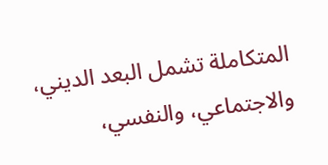المتكاملة تشمل البعد الديني، والاجتماعي، والنفسي،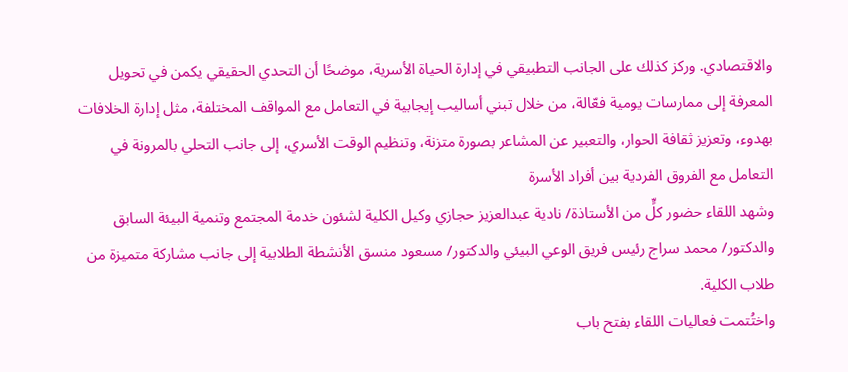والاقتصادي. وركز كذلك على الجانب التطبيقي في إدارة الحياة الأسرية، موضحًا أن التحدي الحقيقي يكمن في تحويل المعرفة إلى ممارسات يومية فعّالة، من خلال تبني أساليب إيجابية في التعامل مع المواقف المختلفة، مثل إدارة الخلافات بهدوء، وتعزيز ثقافة الحوار، والتعبير عن المشاعر بصورة متزنة، وتنظيم الوقت الأسري، إلى جانب التحلي بالمرونة في التعامل مع الفروق الفردية بين أفراد الأسرة
وشهد اللقاء حضور كلٍّ من الأستاذة/ نادية عبدالعزيز حجازي وكيل الكلية لشئون خدمة المجتمع وتنمية البيئة السابق والدكتور/ محمد سراج رئيس فريق الوعي البيئي والدكتور/ مسعود منسق الأنشطة الطلابية إلى جانب مشاركة متميزة من طلاب الكلية.
واختُتمت فعاليات اللقاء بفتح باب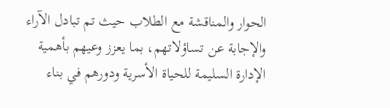الحوار والمناقشة مع الطلاب حيث تم تبادل الآراء والإجابة عن تساؤلاتهم، بما يعزز وعيهم بأهمية الإدارة السليمة للحياة الأسرية ودورهم في بناء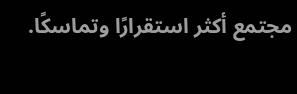مجتمع أكثر استقرارًا وتماسكًا.